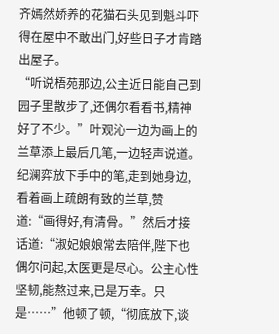齐嫣然娇养的花猫石头见到魁斗吓得在屋中不敢出门,好些日子才肯踏出屋子。
“听说梧苑那边,公主近日能自己到园子里散步了,还偶尔看看书,精神好了不少。”叶观沁一边为画上的兰草添上最后几笔,一边轻声说道。
纪澜弈放下手中的笔,走到她身边,看着画上疏朗有致的兰草,赞道:“画得好,有清骨。”然后才接话道:“淑妃娘娘常去陪伴,陛下也偶尔问起,太医更是尽心。公主心性坚韧,能熬过来,已是万幸。只是……”他顿了顿,“彻底放下,谈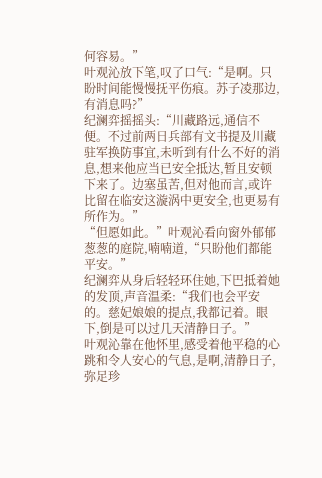何容易。”
叶观沁放下笔,叹了口气:“是啊。只盼时间能慢慢抚平伤痕。苏子凌那边,有消息吗?”
纪澜弈摇摇头:“川藏路远,通信不便。不过前两日兵部有文书提及川藏驻军换防事宜,未听到有什么不好的消息,想来他应当已安全抵达,暂且安顿下来了。边塞虽苦,但对他而言,或许比留在临安这漩涡中更安全,也更易有所作为。”
“但愿如此。”叶观沁看向窗外郁郁葱葱的庭院,喃喃道,“只盼他们都能平安。”
纪澜弈从身后轻轻环住她,下巴抵着她的发顶,声音温柔:“我们也会平安的。慈妃娘娘的提点,我都记着。眼下,倒是可以过几天清静日子。”
叶观沁靠在他怀里,感受着他平稳的心跳和令人安心的气息,是啊,清静日子,弥足珍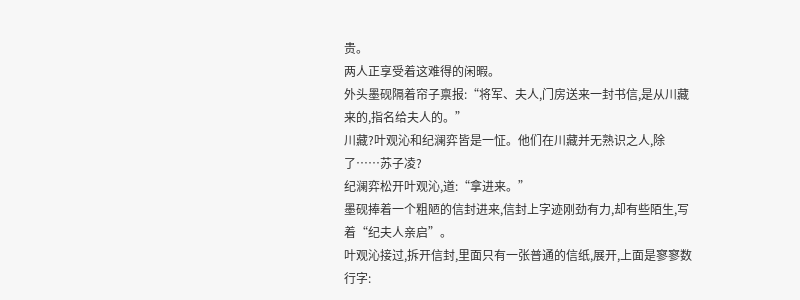贵。
两人正享受着这难得的闲暇。
外头墨砚隔着帘子禀报:“将军、夫人,门房送来一封书信,是从川藏来的,指名给夫人的。”
川藏?叶观沁和纪澜弈皆是一怔。他们在川藏并无熟识之人,除了……苏子凌?
纪澜弈松开叶观沁,道:“拿进来。”
墨砚捧着一个粗陋的信封进来,信封上字迹刚劲有力,却有些陌生,写着“纪夫人亲启”。
叶观沁接过,拆开信封,里面只有一张普通的信纸,展开,上面是寥寥数行字: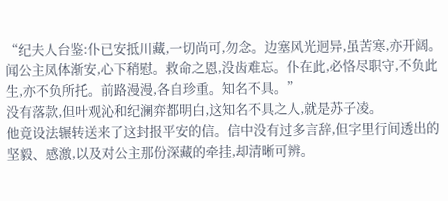“纪夫人台鉴:仆已安抵川藏,一切尚可,勿念。边塞风光迥异,虽苦寒,亦开阔。闻公主凤体渐安,心下稍慰。救命之恩,没齿难忘。仆在此,必恪尽职守,不负此生,亦不负所托。前路漫漫,各自珍重。知名不具。”
没有落款,但叶观沁和纪澜弈都明白,这知名不具之人,就是苏子凌。
他竟设法辗转送来了这封报平安的信。信中没有过多言辞,但字里行间透出的坚毅、感激,以及对公主那份深藏的牵挂,却清晰可辨。